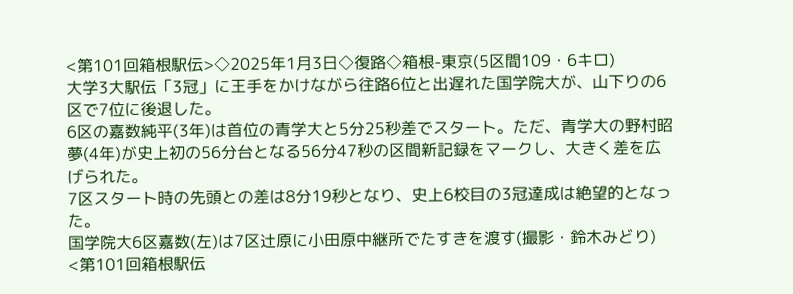<第101回箱根駅伝>◇2025年1月3日◇復路◇箱根-東京(5区間109・6キロ)
大学3大駅伝「3冠」に王手をかけながら往路6位と出遅れた国学院大が、山下りの6区で7位に後退した。
6区の嘉数純平(3年)は首位の青学大と5分25秒差でスタート。ただ、青学大の野村昭夢(4年)が史上初の56分台となる56分47秒の区間新記録をマークし、大きく差を広げられた。
7区スタート時の先頭との差は8分19秒となり、史上6校目の3冠達成は絶望的となった。
国学院大6区嘉数(左)は7区辻原に小田原中継所でたすきを渡す(撮影・鈴木みどり)
<第101回箱根駅伝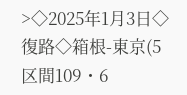>◇2025年1月3日◇復路◇箱根-東京(5区間109・6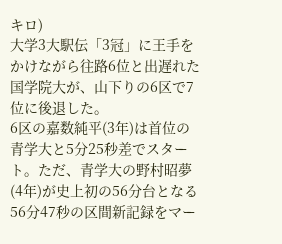キロ)
大学3大駅伝「3冠」に王手をかけながら往路6位と出遅れた国学院大が、山下りの6区で7位に後退した。
6区の嘉数純平(3年)は首位の青学大と5分25秒差でスタート。ただ、青学大の野村昭夢(4年)が史上初の56分台となる56分47秒の区間新記録をマー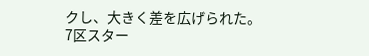クし、大きく差を広げられた。
7区スター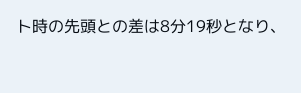ト時の先頭との差は8分19秒となり、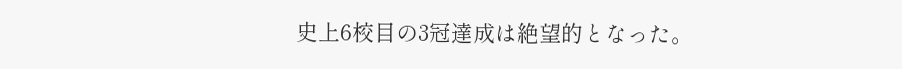史上6校目の3冠達成は絶望的となった。